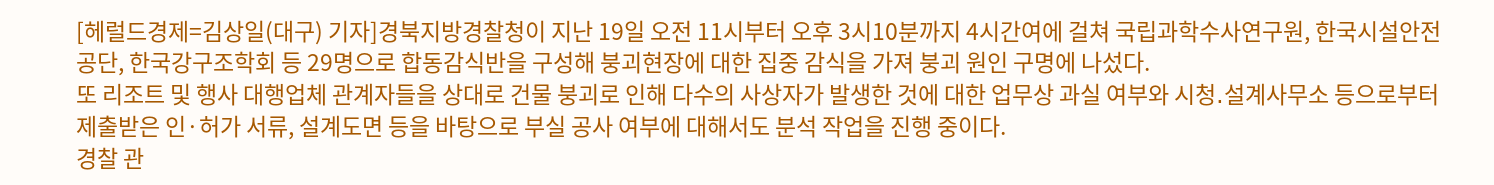[헤럴드경제=김상일(대구) 기자]경북지방경찰청이 지난 19일 오전 11시부터 오후 3시10분까지 4시간여에 걸쳐 국립과학수사연구원, 한국시설안전공단, 한국강구조학회 등 29명으로 합동감식반을 구성해 붕괴현장에 대한 집중 감식을 가져 붕괴 원인 구명에 나섰다.
또 리조트 및 행사 대행업체 관계자들을 상대로 건물 붕괴로 인해 다수의 사상자가 발생한 것에 대한 업무상 과실 여부와 시청․설계사무소 등으로부터 제출받은 인·허가 서류, 설계도면 등을 바탕으로 부실 공사 여부에 대해서도 분석 작업을 진행 중이다.
경찰 관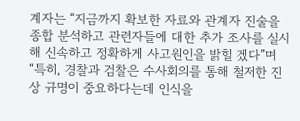계자는 “지금까지 확보한 자료와 관계자 진술을 종합 분석하고 관련자들에 대한 추가 조사를 실시해 신속하고 정확하게 사고원인을 밝힐 겠다”며 “특히, 경찰과 검찰은 수사회의를 통해 철저한 진상 규명이 중요하다는데 인식을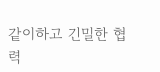같이하고 긴밀한 협력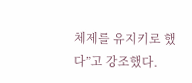체제를 유지키로 했다”고 강조했다.